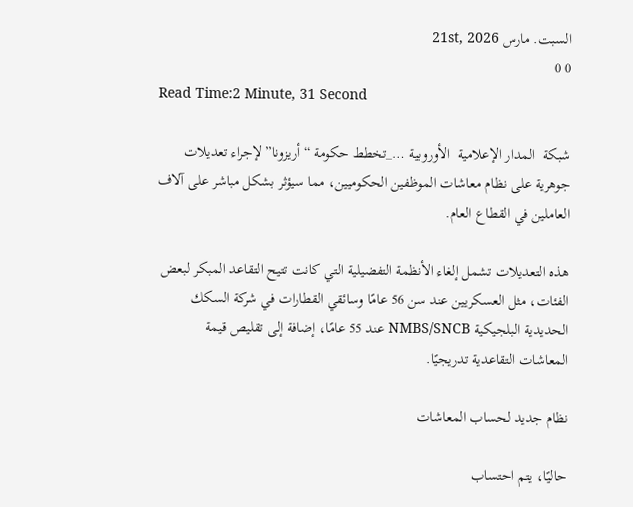السبت. مارس 21st, 2026
0 0
Read Time:2 Minute, 31 Second

شبكة  المدار الإعلامية  الأوروبية …_تخطط حكومة “أريزونا” لإجراء تعديلات جوهرية على نظام معاشات الموظفين الحكوميين، مما سيؤثر بشكل مباشر على آلاف العاملين في القطاع العام.

هذه التعديلات تشمل إلغاء الأنظمة التفضيلية التي كانت تتيح التقاعد المبكر لبعض الفئات، مثل العسكريين عند سن 56 عامًا وسائقي القطارات في شركة السكك الحديدية البلجيكية NMBS/SNCB عند 55 عامًا، إضافة إلى تقليص قيمة المعاشات التقاعدية تدريجيًا.

نظام جديد لحساب المعاشات

حاليًا، يتم احتساب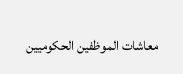معاشات الموظفين الحكوميين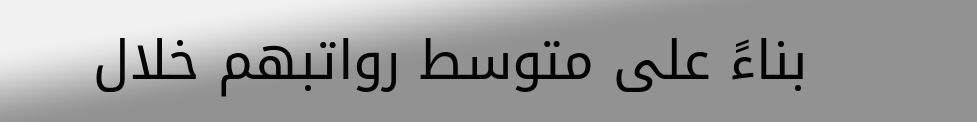بناءً على متوسط رواتبهم خلال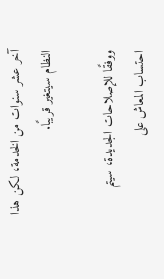آخر عشر سنوات من الخدمة، لكن هذا النظام سيتغير قريبًا.

ووفقًا للإصلاحات الجديدة، سيتم احتساب المعاش على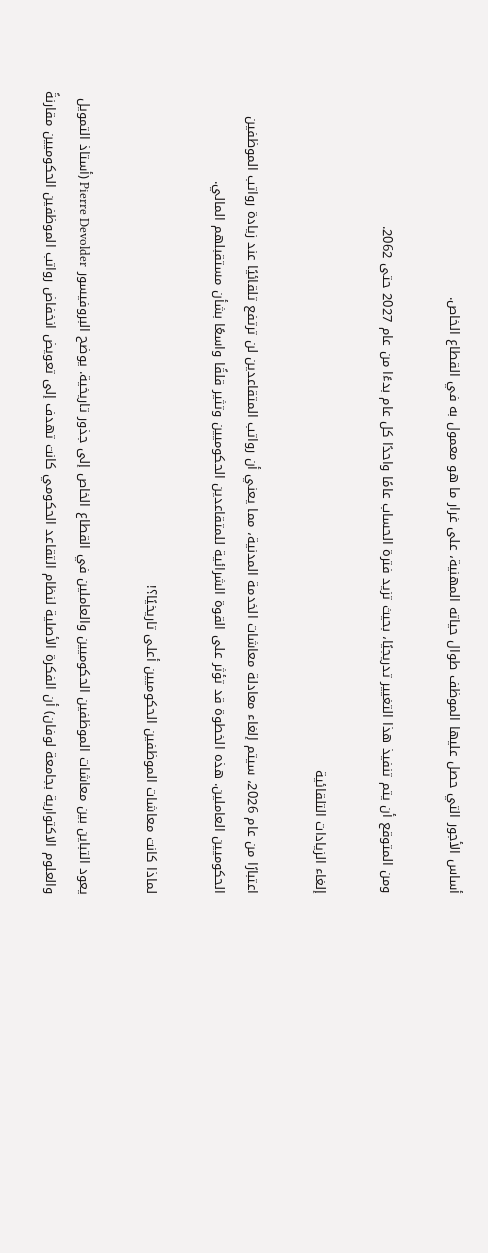أساس الأجور التي حصل عليها الموظف طوال حياته المهنية، على غرار ما هو معمول به في القطاع الخاص.

ومن المتوقع أن يتم تنفيذ هذا التغيير تدريجيًا، بحيث تزيد فترة الحساب عامًا واحدًا كل عام بدءًا من عام 2027 حتى 2062.

إلغاء الزيادات التلقائية

اعتبارًا من عام 2026، سيتم إلغاء معادلة معاشات الخدمة المدنية، مما يعني أن رواتب المتقاعدين لن ترتفع تلقائيًا عند زيادة رواتب الموظفين الحكوميين العاملين. هذه الخطوة قد تؤثر على القوة الشرائية للمتقاعدين الحكوميين وتثير قلقًا واسعًا بشأن مستقبلهم المالي.

لماذا كانت معاشات الموظفين الحكوميين أعلى تاريخيًا؟!

يعود التباين بين معاشات الموظفين الحكوميين والعاملين في القطاع الخاص إلى جذور تاريخية. يوضح البروفيسور Pierre Devolder (أستاذ التمويل والعلوم الاكتوارية بجامعة لوفان) أن الفكرة الأصلية لنظام التقاعد الحكومي كانت تهدف إلى تعويض انخفاض رواتب الموظفين الحكوميين مقارنةً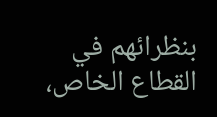بنظرائهم في القطاع الخاص،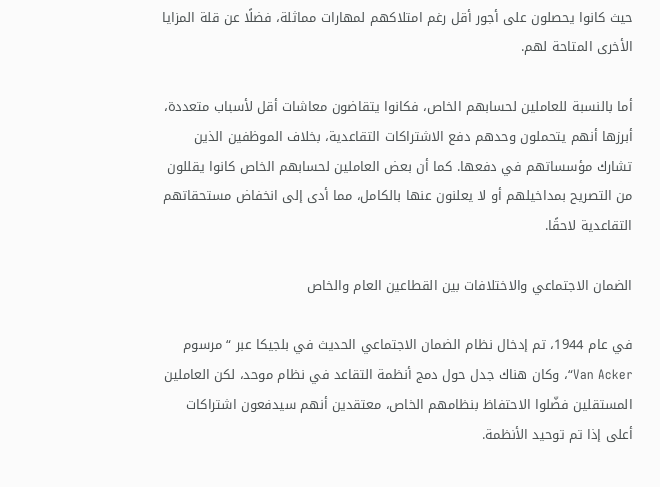حيث كانوا يحصلون على أجور أقل رغم امتلاكهم لمهارات مماثلة، فضلًا عن قلة المزايا الأخرى المتاحة لهم.

أما بالنسبة للعاملين لحسابهم الخاص، فكانوا يتقاضون معاشات أقل لأسباب متعددة، أبرزها أنهم يتحملون وحدهم دفع الاشتراكات التقاعدية، بخلاف الموظفين الذين تشارك مؤسساتهم في دفعها. كما أن بعض العاملين لحسابهم الخاص كانوا يقللون من التصريح بمداخيلهم أو لا يعلنون عنها بالكامل، مما أدى إلى انخفاض مستحقاتهم التقاعدية لاحقًا.

الضمان الاجتماعي والاختلافات بين القطاعين العام والخاص

في عام 1944، تم إدخال نظام الضمان الاجتماعي الحديث في بلجيكا عبر “مرسوم Van Acker“، وكان هناك جدل حول دمج أنظمة التقاعد في نظام موحد، لكن العاملين المستقلين فضّلوا الاحتفاظ بنظامهم الخاص، معتقدين أنهم سيدفعون اشتراكات أعلى إذا تم توحيد الأنظمة.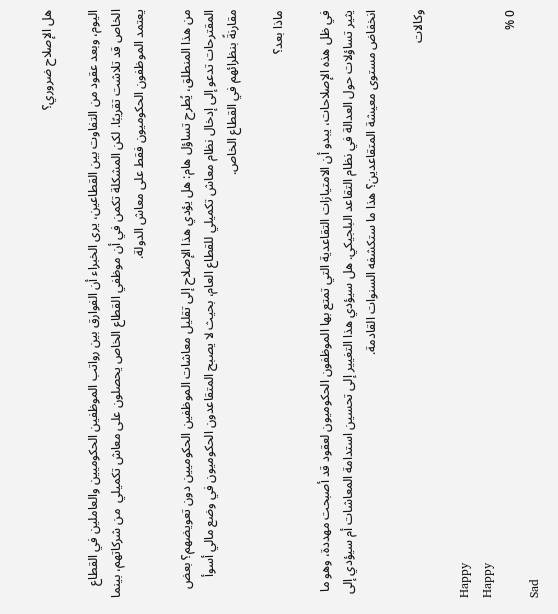هل الإصلاح ضروري؟

اليوم، وبعد عقود من التفاوت بين القطاعين، يرى الخبراء أن الفوارق بين رواتب الموظفين الحكوميين والعاملين في القطاع الخاص قد تلاشت تقريبًا. لكن المشكلة تكمن في أن موظفي القطاع الخاص يحصلون على معاش تكميلي  من شركاتهم، بينما يعتمد الموظفون الحكوميون فقط على معاش الدولة.

من هذا المنطلق، يُطرح تساؤل هام: هل يؤدي هذا الإصلاح إلى تقليل معاشات الموظفين الحكوميين دون تعويضهم؟ بعض المقترحات تدعو إلى إدخال نظام معاش تكميلي للقطاع العام، بحيث لا يصبح المتقاعدون الحكوميون في وضع مالي أسوأ مقارنةً بنظرائهم في القطاع الخاص.

ماذا بعد؟

في ظل هذه الإصلاحات، يبدو أن الامتيازات التقاعدية التي تمتع بها الموظفون الحكوميون لعقود قد أصبحت مهددة، وهو ما يثير تساؤلات حول العدالة في نظام التقاعد البلجيكي. هل سيؤدي هذا التغيير إلى تحسين استدامة المعاشات أم سيؤدي إلى انخفاض مستوى معيشة المتقاعدين؟ هذا ما ستكشفه السنوات القادمة.

وكالات

Happy
Happy
0 %
Sad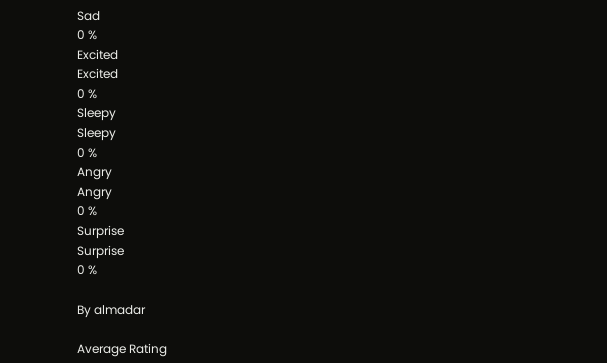Sad
0 %
Excited
Excited
0 %
Sleepy
Sleepy
0 %
Angry
Angry
0 %
Surprise
Surprise
0 %

By almadar

Average Rating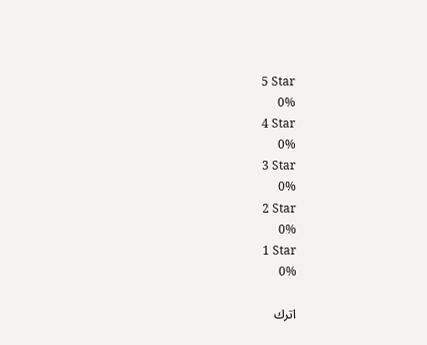5 Star
0%
4 Star
0%
3 Star
0%
2 Star
0%
1 Star
0%

اترك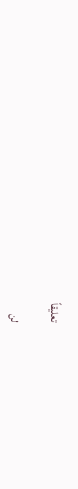تعليقاً

لن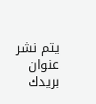يتم نشر عنوان بريدك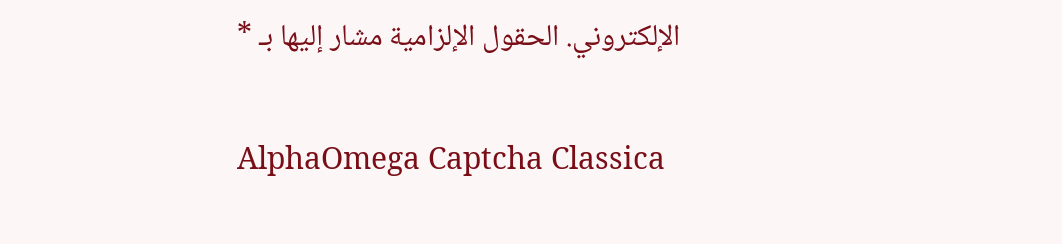الإلكتروني. الحقول الإلزامية مشار إليها بـ *

AlphaOmega Captcha Classica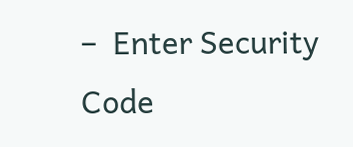–  Enter Security Code